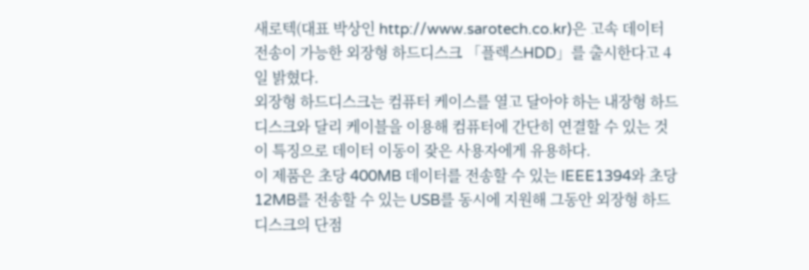새로텍(대표 박상인 http://www.sarotech.co.kr)은 고속 데이터 전송이 가능한 외장형 하드디스크 「플렉스HDD」를 출시한다고 4일 밝혔다.
외장형 하드디스크는 컴퓨터 케이스를 열고 달아야 하는 내장형 하드디스크와 달리 케이블을 이용해 컴퓨터에 간단히 연결할 수 있는 것이 특징으로 데이터 이동이 잦은 사용자에게 유용하다.
이 제품은 초당 400MB 데이터를 전송할 수 있는 IEEE1394와 초당 12MB를 전송할 수 있는 USB를 동시에 지원해 그동안 외장형 하드디스크의 단점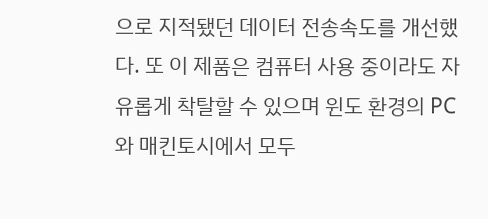으로 지적됐던 데이터 전송속도를 개선했다. 또 이 제품은 컴퓨터 사용 중이라도 자유롭게 착탈할 수 있으며 윈도 환경의 PC와 매킨토시에서 모두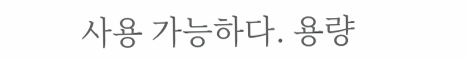사용 가능하다. 용량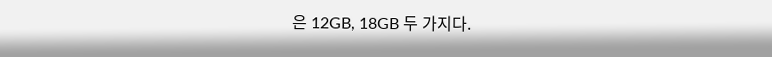은 12GB, 18GB 두 가지다.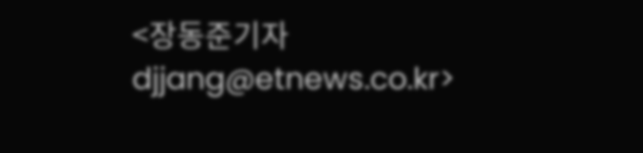<장동준기자 djjang@etnews.co.kr>